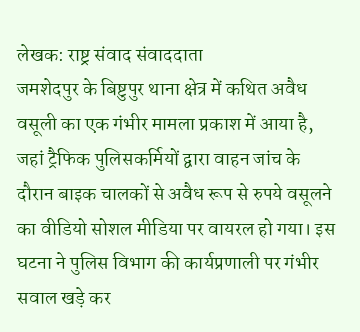लेखक: राष्ट्र संवाद संवाददाता
जमशेदपुर के बिष्टुपुर थाना क्षेत्र में कथित अवैध वसूली का एक गंभीर मामला प्रकाश में आया है, जहां ट्रैफिक पुलिसकर्मियों द्वारा वाहन जांच के दौरान बाइक चालकों से अवैध रूप से रुपये वसूलने का वीडियो सोशल मीडिया पर वायरल हो गया। इस घटना ने पुलिस विभाग की कार्यप्रणाली पर गंभीर सवाल खड़े कर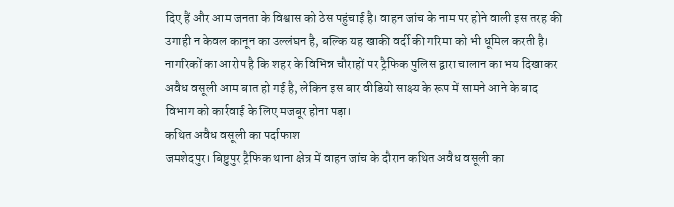दिए हैं और आम जनता के विश्वास को ठेस पहुंचाई है। वाहन जांच के नाम पर होने वाली इस तरह की उगाही न केवल कानून का उल्लंघन है, बल्कि यह खाकी वर्दी की गरिमा को भी धूमिल करती है। नागरिकों का आरोप है कि शहर के विभिन्न चौराहों पर ट्रैफिक पुलिस द्वारा चालान का भय दिखाकर अवैध वसूली आम बात हो गई है, लेकिन इस बार वीडियो साक्ष्य के रूप में सामने आने के बाद विभाग को कार्रवाई के लिए मजबूर होना पड़ा।
कथित अवैध वसूली का पर्दाफाश
जमशेदपुर। बिष्टुपुर ट्रैफिक थाना क्षेत्र में वाहन जांच के दौरान कथित अवैध वसूली का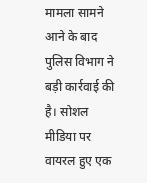मामला सामने आने के बाद पुलिस विभाग ने बड़ी कार्रवाई की है। सोशल मीडिया पर वायरल हुए एक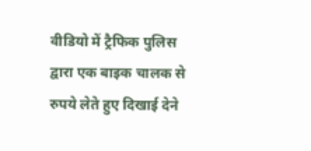वीडियो में ट्रैफिक पुलिस द्वारा एक बाइक चालक से रुपये लेते हुए दिखाई देने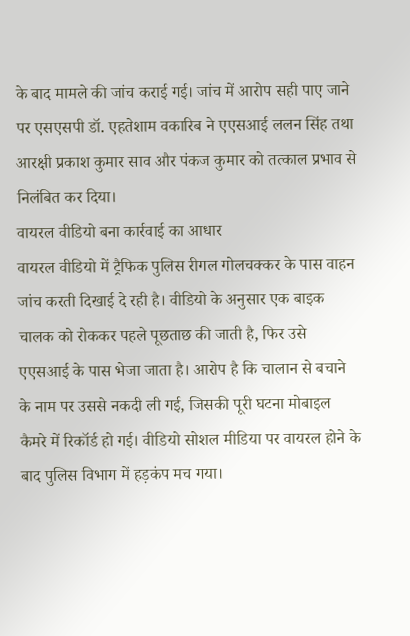के बाद मामले की जांच कराई गई। जांच में आरोप सही पाए जाने पर एसएसपी डॉ. एहतेशाम वकारिब ने एएसआई ललन सिंह तथा आरक्षी प्रकाश कुमार साव और पंकज कुमार को तत्काल प्रभाव से निलंबित कर दिया।
वायरल वीडियो बना कार्रवाई का आधार
वायरल वीडियो में ट्रैफिक पुलिस रीगल गोलचक्कर के पास वाहन जांच करती दिखाई दे रही है। वीडियो के अनुसार एक बाइक चालक को रोककर पहले पूछताछ की जाती है, फिर उसे एएसआई के पास भेजा जाता है। आरोप है कि चालान से बचाने के नाम पर उससे नकदी ली गई, जिसकी पूरी घटना मोबाइल कैमरे में रिकॉर्ड हो गई। वीडियो सोशल मीडिया पर वायरल होने के बाद पुलिस विभाग में हड़कंप मच गया।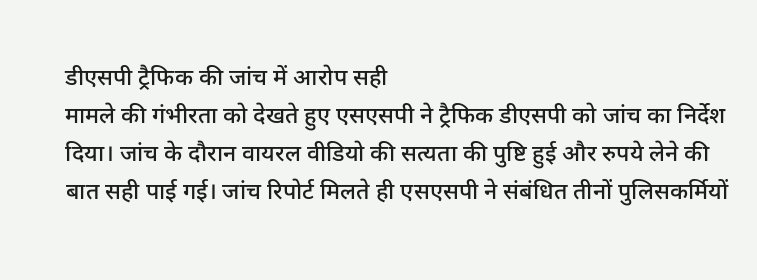डीएसपी ट्रैफिक की जांच में आरोप सही
मामले की गंभीरता को देखते हुए एसएसपी ने ट्रैफिक डीएसपी को जांच का निर्देश दिया। जांच के दौरान वायरल वीडियो की सत्यता की पुष्टि हुई और रुपये लेने की बात सही पाई गई। जांच रिपोर्ट मिलते ही एसएसपी ने संबंधित तीनों पुलिसकर्मियों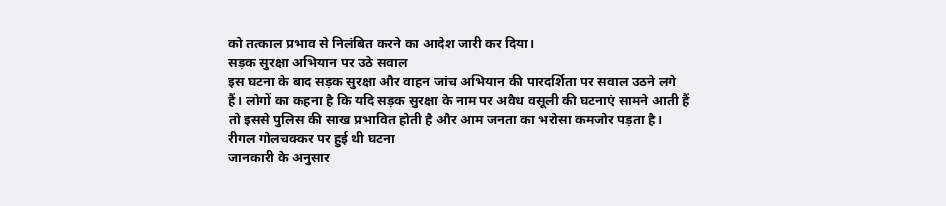को तत्काल प्रभाव से निलंबित करने का आदेश जारी कर दिया।
सड़क सुरक्षा अभियान पर उठे सवाल
इस घटना के बाद सड़क सुरक्षा और वाहन जांच अभियान की पारदर्शिता पर सवाल उठने लगे हैं। लोगों का कहना है कि यदि सड़क सुरक्षा के नाम पर अवैध वसूली की घटनाएं सामने आती हैं तो इससे पुलिस की साख प्रभावित होती है और आम जनता का भरोसा कमजोर पड़ता है।
रीगल गोलचक्कर पर हुई थी घटना
जानकारी के अनुसार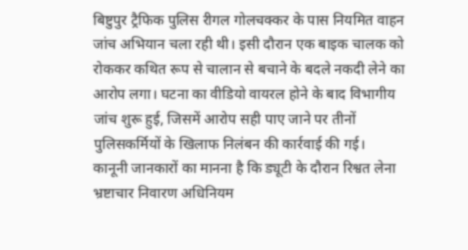बिष्टुपुर ट्रैफिक पुलिस रीगल गोलचक्कर के पास नियमित वाहन जांच अभियान चला रही थी। इसी दौरान एक बाइक चालक को रोककर कथित रूप से चालान से बचाने के बदले नकदी लेने का आरोप लगा। घटना का वीडियो वायरल होने के बाद विभागीय जांच शुरू हुई, जिसमें आरोप सही पाए जाने पर तीनों पुलिसकर्मियों के खिलाफ निलंबन की कार्रवाई की गई।
कानूनी जानकारों का मानना है कि ड्यूटी के दौरान रिश्वत लेना भ्रष्टाचार निवारण अधिनियम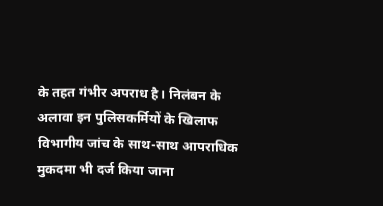के तहत गंभीर अपराध है। निलंबन के अलावा इन पुलिसकर्मियों के खिलाफ विभागीय जांच के साथ-साथ आपराधिक मुकदमा भी दर्ज किया जाना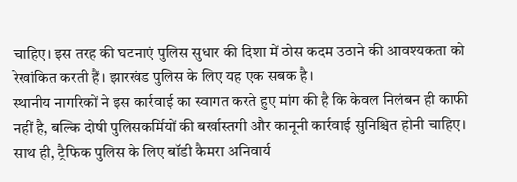चाहिए। इस तरह की घटनाएं पुलिस सुधार की दिशा में ठोस कदम उठाने की आवश्यकता को रेखांकित करती हैं। झारखंड पुलिस के लिए यह एक सबक है।
स्थानीय नागरिकों ने इस कार्रवाई का स्वागत करते हुए मांग की है कि केवल निलंबन ही काफी नहीं है, बल्कि दोषी पुलिसकर्मियों की बर्खास्तगी और कानूनी कार्रवाई सुनिश्चित होनी चाहिए। साथ ही, ट्रैफिक पुलिस के लिए बॉडी कैमरा अनिवार्य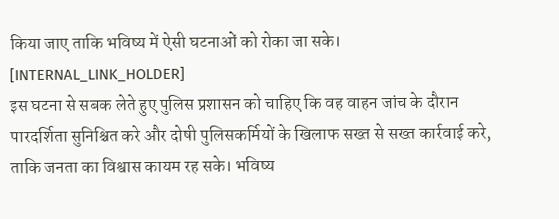किया जाए ताकि भविष्य में ऐसी घटनाओं को रोका जा सके। [INTERNAL_LINK_HOLDER]
इस घटना से सबक लेते हुए पुलिस प्रशासन को चाहिए कि वह वाहन जांच के दौरान पारदर्शिता सुनिश्चित करे और दोषी पुलिसकर्मियों के खिलाफ सख्त से सख्त कार्रवाई करे, ताकि जनता का विश्वास कायम रह सके। भविष्य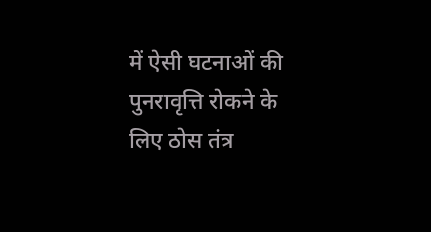में ऐसी घटनाओं की पुनरावृत्ति रोकने के लिए ठोस तंत्र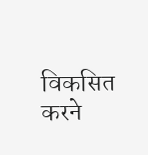विकसित करने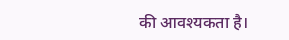की आवश्यकता है।